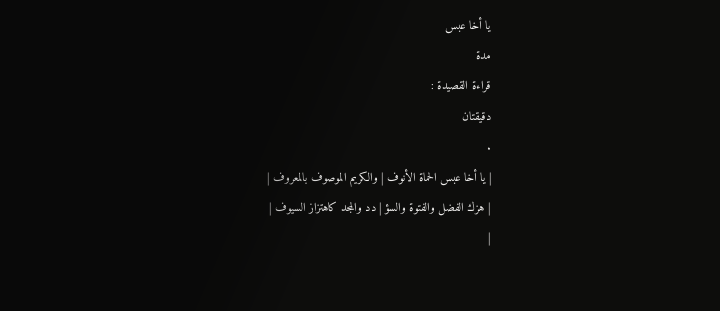يا أخا عبس
مدة
قراءة القصيدة :
دقيقتان
.
| يا أخا عبس الحماة الأنوف | والكريم الموصوف بالمعروف |
| هزك الفضل والفتوة والسؤ | دد والمجد كاهتزاز السيوف |
|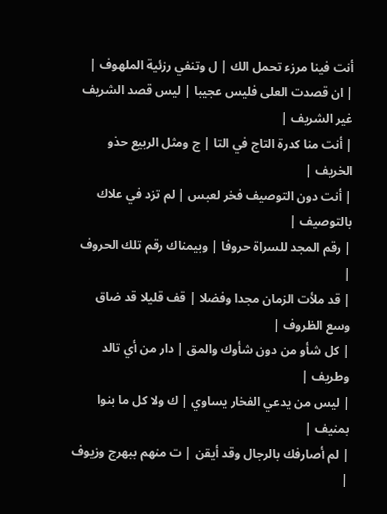أنت فينا مرزء تحمل الك | ل وتنفي رزئية الملهوف |
| ان قصدت العلى فليس عجيبا | ليس قصد الشريف غير الشريف |
| أنت منا كدرة التاج في التا | ج ومثل الربيع حذو الخريف |
| أنت دون التوصيف فخر لعبس | لم تزد في علاك بالتوصيف |
| رقم المجد للسراة حروفا | وبيمناك رقم تلك الحروف |
| قد ملأت الزمان مجدا وفضلا | قف قليلا قد ضاق وسع الظروف |
| كل شأو من دون شأوك والمق | دار من أي تالد وطريف |
| ليس من يدعي الفخار يساوي | ك ولا كل ما بنوا بمنيف |
| لم أصارفك بالرجال وقد أيقن | ت منهم ببهرج وزيوف |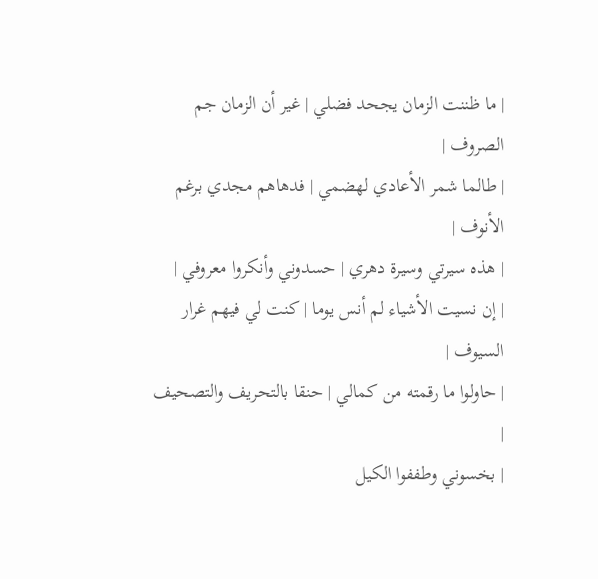| ما ظننت الزمان يجحد فضلي | غير أن الزمان جم الصروف |
| طالما شمر الأعادي لهضمي | فدهاهم مجدي برغم الأنوف |
| هذه سيرتي وسيرة دهري | حسدوني وأنكروا معروفي |
| إن نسيت الأشياء لم أنس يوما | كنت لي فيهم غرار السيوف |
| حاولوا ما رقمته من كمالي | حنقا بالتحريف والتصحيف |
| بخسوني وطففوا الكيل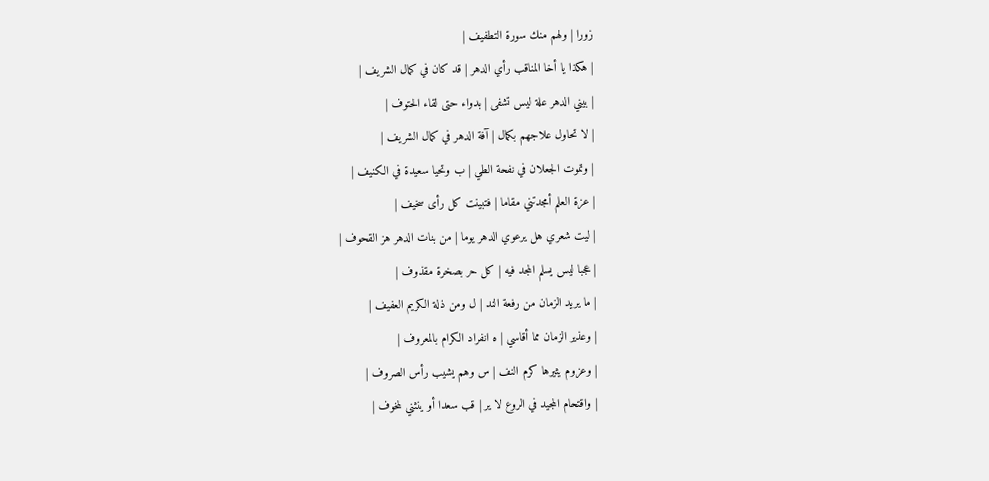زورا | ولهم منك سورة التطفيف |
| هكذا يا أخا المناقب رأي الدهر | قد كان في كمال الشريف |
| بيني الدهر علة ليس تشفى | بدواء حتى لقاء الحتوف |
| لا تحاول علاجهم بكمال | آفة الدهر في كمال الشريف |
| وتموت الجعلان في نفحة الطي | ب وتحيا سعيدة في الكنيف |
| عزة العلم أمجدتني مقاما | فتبينت كل رأى سخيف |
| ليت شعري هل يرعوي الدهر يوما | من بنات الدهر هز القحوف |
| عجبا ليس يسلم المجد فيه | كل حر بصخرة مقذوف |
| ما يريد الزمان من رفعة الند | ل ومن ذلة الكريم العفيف |
| وعذير الزمان مما أقاسي | ه انفراد الكرام بالمعروف |
| وعزوم يثيرها كرم النف | س وهم يشيب رأس الصروف |
| واقتحام المجيد في الروع لا ير | قب سعدا أو ينثني لمخوف |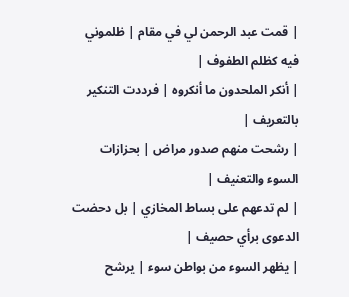| قمت عبد الرحمن لي في مقام | ظلموني فيه كظلم الطفوف |
| أنكر الملحدون ما أنكروه | فرددت التنكير بالتعريف |
| رشحت منهم صدور مراض | بحزازات السوء والتعنيف |
| لم تدعهم على بساط المخازي | بل دحضت الدعوى برأي حصيف |
| يظهر السوء من بواطن سوء | يرشح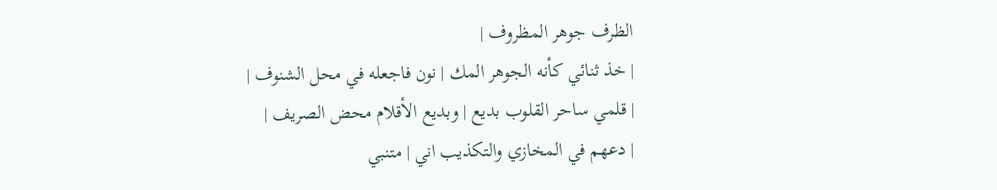الظرف جوهر المظروف |
| خذ ثنائي كأنه الجوهر المك | نون فاجعله في محل الشنوف |
| قلمي ساحر القلوب بديع | وبديع الأقلام محض الصريف |
| دعهم في المخازي والتكذيب اني | متنبي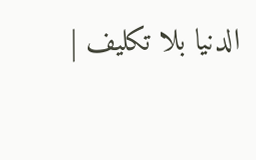الدنيا بلا تكليف |